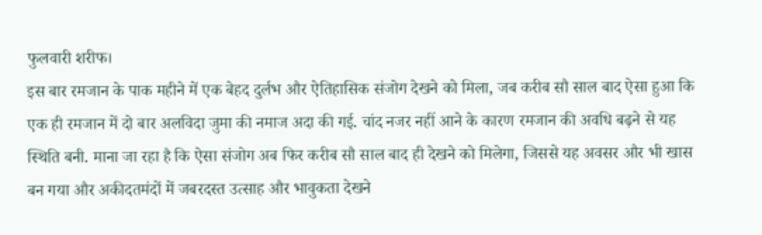फुलवारी शरीफ।
इस बार रमजान के पाक महीने में एक बेहद दुर्लभ और ऐतिहासिक संजोग देखने को मिला, जब करीब सौ साल बाद ऐसा हुआ कि एक ही रमजान में दो बार अलविदा जुमा की नमाज अदा की गई. चांद नजर नहीं आने के कारण रमजान की अवधि बढ़ने से यह स्थिति बनी. माना जा रहा है कि ऐसा संजोग अब फिर करीब सौ साल बाद ही देखने को मिलेगा, जिससे यह अवसर और भी खास बन गया और अकीदतमंदों में जबरदस्त उत्साह और भावुकता देखने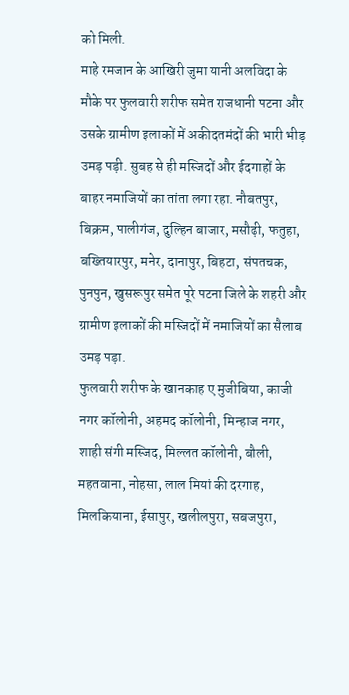को मिली.
माहे रमजान के आखिरी जुमा यानी अलविदा के मौके पर फुलवारी शरीफ समेत राजधानी पटना और उसके ग्रामीण इलाकों में अकीदतमंदों की भारी भीड़ उमड़ पड़ी. सुबह से ही मस्जिदों और ईदगाहों के बाहर नमाजियों का तांता लगा रहा. नौबतपुर, बिक्रम, पालीगंज, दुल्हिन बाजार, मसौढ़ी, फतुहा, बख्तियारपुर, मनेर, दानापुर, बिहटा, संपतचक, पुनपुन, खुसरूपुर समेत पूरे पटना जिले के शहरी और ग्रामीण इलाकों की मस्जिदों में नमाजियों का सैलाब उमड़ पड़ा.
फुलवारी शरीफ के खानकाह ए मुजीबिया, काजी नगर कॉलोनी, अहमद कॉलोनी, मिन्हाज नगर, शाही संगी मस्जिद, मिल्लत कॉलोनी, बौली, महतवाना, नोहसा, लाल मियां की दरगाह, मिलकियाना, ईसापुर, खलीलपुरा, सबजपुरा,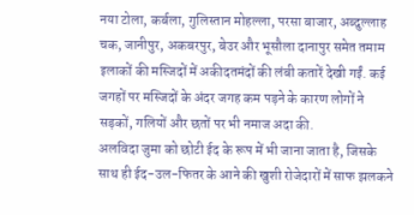नया टोला, कर्बला, गुलिस्तान मोहल्ला, परसा बाजार, अब्दुल्लाह चक, जानीपुर, अकबरपुर, बेउर और भूसौला दानापुर समेत तमाम इलाकों की मस्जिदों में अकीदतमंदों की लंबी कतारें देखी गईं. कई जगहों पर मस्जिदों के अंदर जगह कम पड़ने के कारण लोगों ने सड़कों, गलियों और छतों पर भी नमाज अदा की.
अलविदा जुमा को छोटी ईद के रूप में भी जाना जाता है, जिसके साथ ही ईद-उल-फितर के आने की खुशी रोजेदारों में साफ झलकने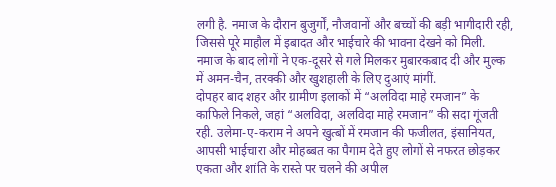लगी है. नमाज के दौरान बुजुर्गों, नौजवानों और बच्चों की बड़ी भागीदारी रही, जिससे पूरे माहौल में इबादत और भाईचारे की भावना देखने को मिली. नमाज के बाद लोगों ने एक-दूसरे से गले मिलकर मुबारकबाद दी और मुल्क में अमन-चैन, तरक्की और खुशहाली के लिए दुआएं मांगीं.
दोपहर बाद शहर और ग्रामीण इलाकों में “अलविदा माहे रमजान” के काफिले निकले, जहां “अलविदा, अलविदा माहे रमजान” की सदा गूंजती रही. उलेमा-ए-कराम ने अपने खुत्बों में रमजान की फजीलत, इंसानियत, आपसी भाईचारा और मोहब्बत का पैगाम देते हुए लोगों से नफरत छोड़कर एकता और शांति के रास्ते पर चलने की अपील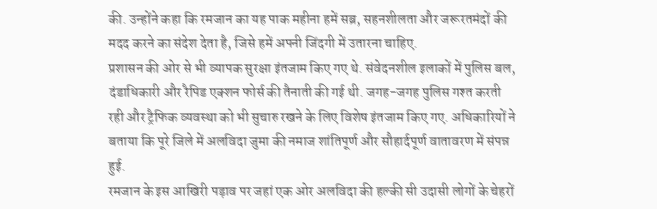की. उन्होंने कहा कि रमजान का यह पाक महीना हमें सब्र, सहनशीलता और जरूरतमंदों की मदद करने का संदेश देता है, जिसे हमें अपनी जिंदगी में उतारना चाहिए.
प्रशासन की ओर से भी व्यापक सुरक्षा इंतजाम किए गए थे. संवेदनशील इलाकों में पुलिस बल, दंडाधिकारी और रैपिड एक्शन फोर्स की तैनाती की गई थी. जगह-जगह पुलिस गश्त करती रही और ट्रैफिक व्यवस्था को भी सुचारु रखने के लिए विशेष इंतजाम किए गए. अधिकारियों ने बताया कि पूरे जिले में अलविदा जुमा की नमाज शांतिपूर्ण और सौहार्दपूर्ण वातावरण में संपन्न हुई.
रमजान के इस आखिरी पड़ाव पर जहां एक ओर अलविदा की हल्की सी उदासी लोगों के चेहरों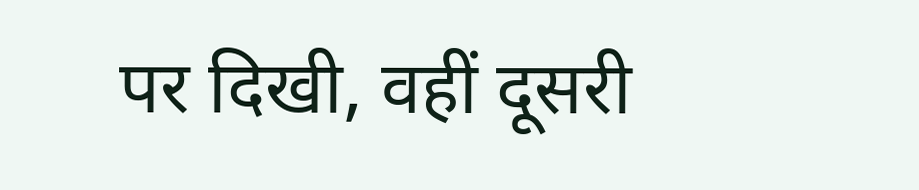पर दिखी, वहीं दूसरी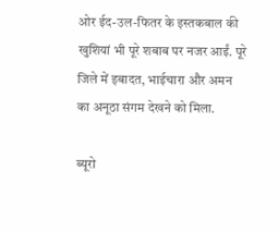ओर ईद-उल-फितर के इस्तकबाल की खुशियां भी पूरे शबाब पर नजर आईं. पूरे जिले में इबादत, भाईचारा और अमन का अनूठा संगम देखने को मिला.

ब्यूरो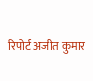रिपोर्ट अजीत कुमार